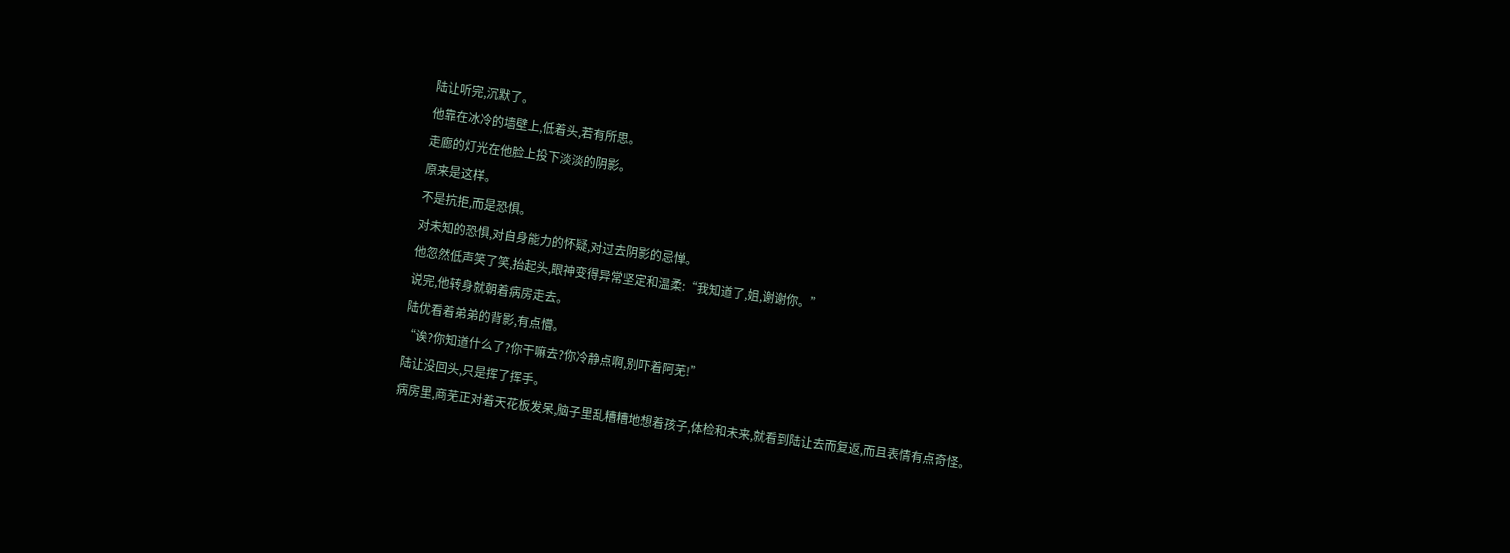陆让听完,沉默了。
他靠在冰冷的墙壁上,低着头,若有所思。
走廊的灯光在他脸上投下淡淡的阴影。
原来是这样。
不是抗拒,而是恐惧。
对未知的恐惧,对自身能力的怀疑,对过去阴影的忌惮。
他忽然低声笑了笑,抬起头,眼神变得异常坚定和温柔:“我知道了,姐,谢谢你。”
说完,他转身就朝着病房走去。
陆优看着弟弟的背影,有点懵。
“诶?你知道什么了?你干嘛去?你冷静点啊,别吓着阿芜!”
陆让没回头,只是挥了挥手。
病房里,商芜正对着天花板发呆,脑子里乱糟糟地想着孩子,体检和未来,就看到陆让去而复返,而且表情有点奇怪。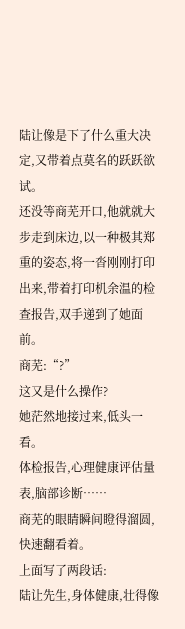陆让像是下了什么重大决定,又带着点莫名的跃跃欲试。
还没等商芜开口,他就就大步走到床边,以一种极其郑重的姿态,将一沓刚刚打印出来,带着打印机余温的检查报告,双手递到了她面前。
商芜:“?”
这又是什么操作?
她茫然地接过来,低头一看。
体检报告,心理健康评估量表,脑部诊断……
商芜的眼睛瞬间瞪得溜圆,快速翻看着。
上面写了两段话:
陆让先生,身体健康,壮得像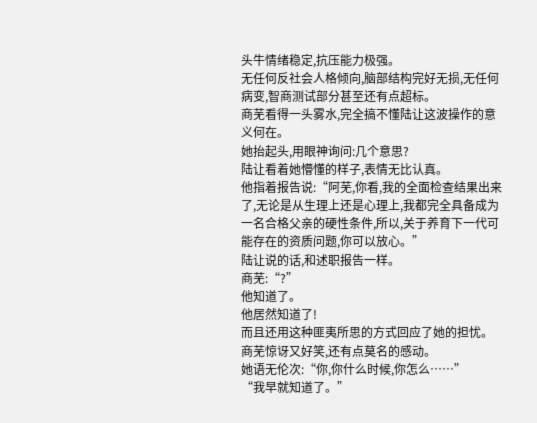头牛情绪稳定,抗压能力极强。
无任何反社会人格倾向,脑部结构完好无损,无任何病变,智商测试部分甚至还有点超标。
商芜看得一头雾水,完全搞不懂陆让这波操作的意义何在。
她抬起头,用眼神询问:几个意思?
陆让看着她懵懂的样子,表情无比认真。
他指着报告说:“阿芜,你看,我的全面检查结果出来了,无论是从生理上还是心理上,我都完全具备成为一名合格父亲的硬性条件,所以,关于养育下一代可能存在的资质问题,你可以放心。”
陆让说的话,和述职报告一样。
商芜:“?”
他知道了。
他居然知道了!
而且还用这种匪夷所思的方式回应了她的担忧。
商芜惊讶又好笑,还有点莫名的感动。
她语无伦次:“你,你什么时候,你怎么……”
“我早就知道了。”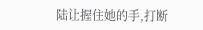陆让握住她的手,打断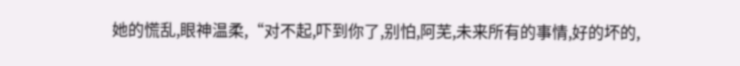她的慌乱,眼神温柔,“对不起,吓到你了,别怕,阿芜,未来所有的事情,好的坏的,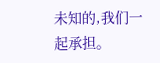未知的,我们一起承担。